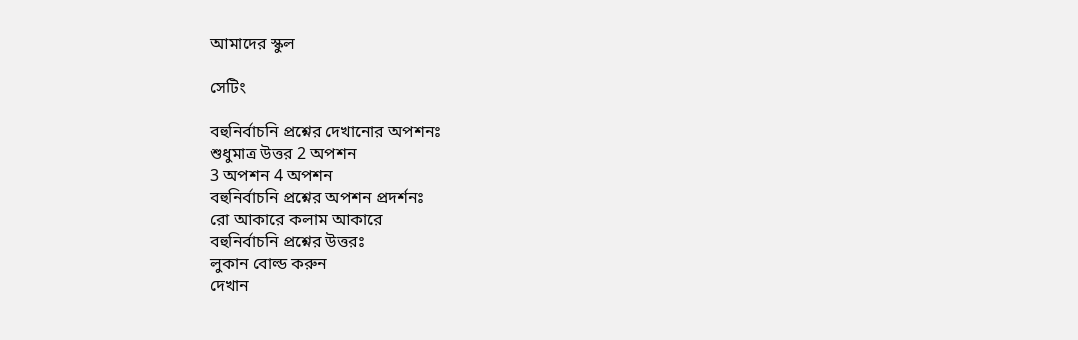আমাদের স্কুল

সেটিং

বহুনির্বাচনি প্রশ্নের দেখানোর অপশনঃ
শুধুমাত্র উত্তর 2 অপশন
3 অপশন 4 অপশন
বহুনির্বাচনি প্রশ্নের অপশন প্রদর্শনঃ
রো আকারে কলাম আকারে
বহুনির্বাচনি প্রশ্নের উত্তরঃ
লুকান বোল্ড করুন
দেখান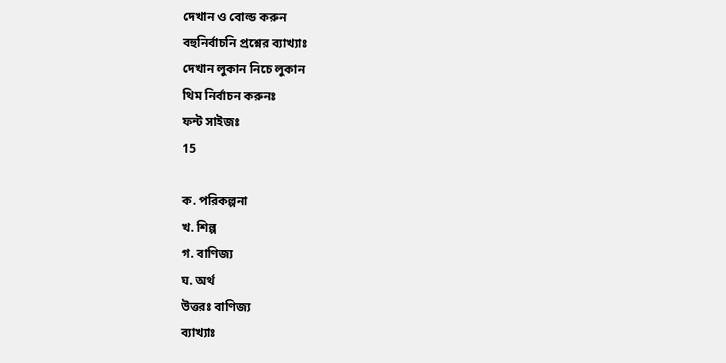দেখান ও বোল্ড করুন
বহুনির্বাচনি প্রশ্নের ব্যাখ্যাঃ
দেখান লুকান নিচে লুকান
থিম নির্বাচন করুনঃ
ফন্ট সাইজঃ
15

ক. পরিকল্পনা
খ. শিল্প
গ. বাণিজ্য
ঘ. অর্থ
উত্তরঃ বাণিজ্য
ব্যাখ্যাঃ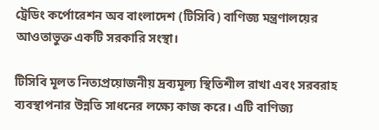ট্রেডিং কর্পোরেশন অব বাংলাদেশ (টিসিবি) বাণিজ্য মন্ত্রণালয়ের আওতাভুক্ত একটি সরকারি সংস্থা।

টিসিবি মূলত নিত্যপ্রয়োজনীয় দ্রব্যমূল্য স্থিতিশীল রাখা এবং সরবরাহ ব্যবস্থাপনার উন্নতি সাধনের লক্ষ্যে কাজ করে। এটি বাণিজ্য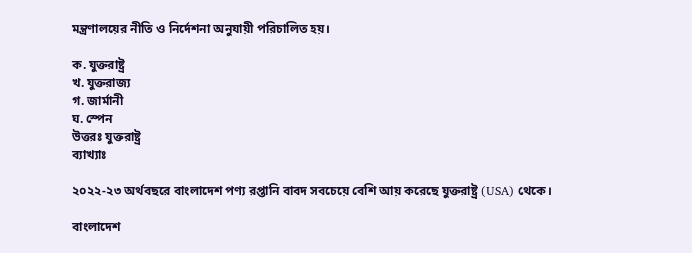মন্ত্রণালয়ের নীতি ও নির্দেশনা অনুযায়ী পরিচালিত হয়।

ক. যুক্তরাষ্ট্র
খ. যুক্তরাজ্য
গ. জার্মানী
ঘ. স্পেন
উত্তরঃ যুক্তরাষ্ট্র
ব্যাখ্যাঃ

২০২২-২৩ অর্থবছরে বাংলাদেশ পণ্য রপ্তানি বাবদ সবচেয়ে বেশি আয় করেছে যুক্তরাষ্ট্র (USA) থেকে।

বাংলাদেশ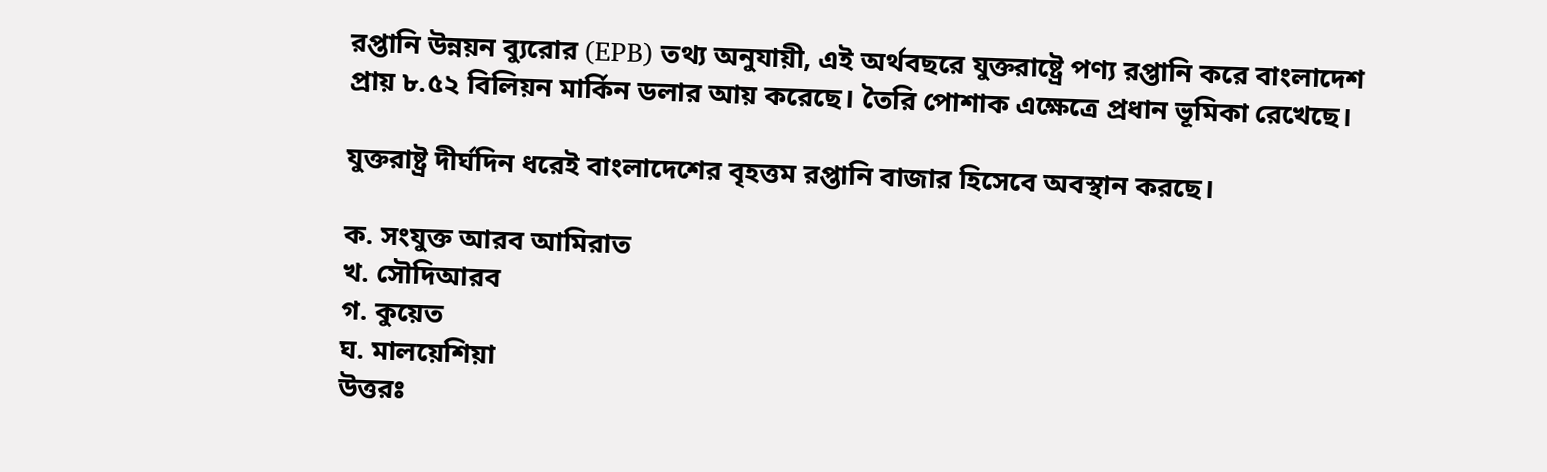রপ্তানি উন্নয়ন ব্যুরোর (EPB) তথ্য অনুযায়ী, এই অর্থবছরে যুক্তরাষ্ট্রে পণ্য রপ্তানি করে বাংলাদেশ প্রায় ৮.৫২ বিলিয়ন মার্কিন ডলার আয় করেছে। তৈরি পোশাক এক্ষেত্রে প্রধান ভূমিকা রেখেছে।

যুক্তরাষ্ট্র দীর্ঘদিন ধরেই বাংলাদেশের বৃহত্তম রপ্তানি বাজার হিসেবে অবস্থান করছে।

ক. সংযুক্ত আরব আমিরাত
খ. সৌদিআরব
গ. কুয়েত
ঘ. মালয়েশিয়া
উত্তরঃ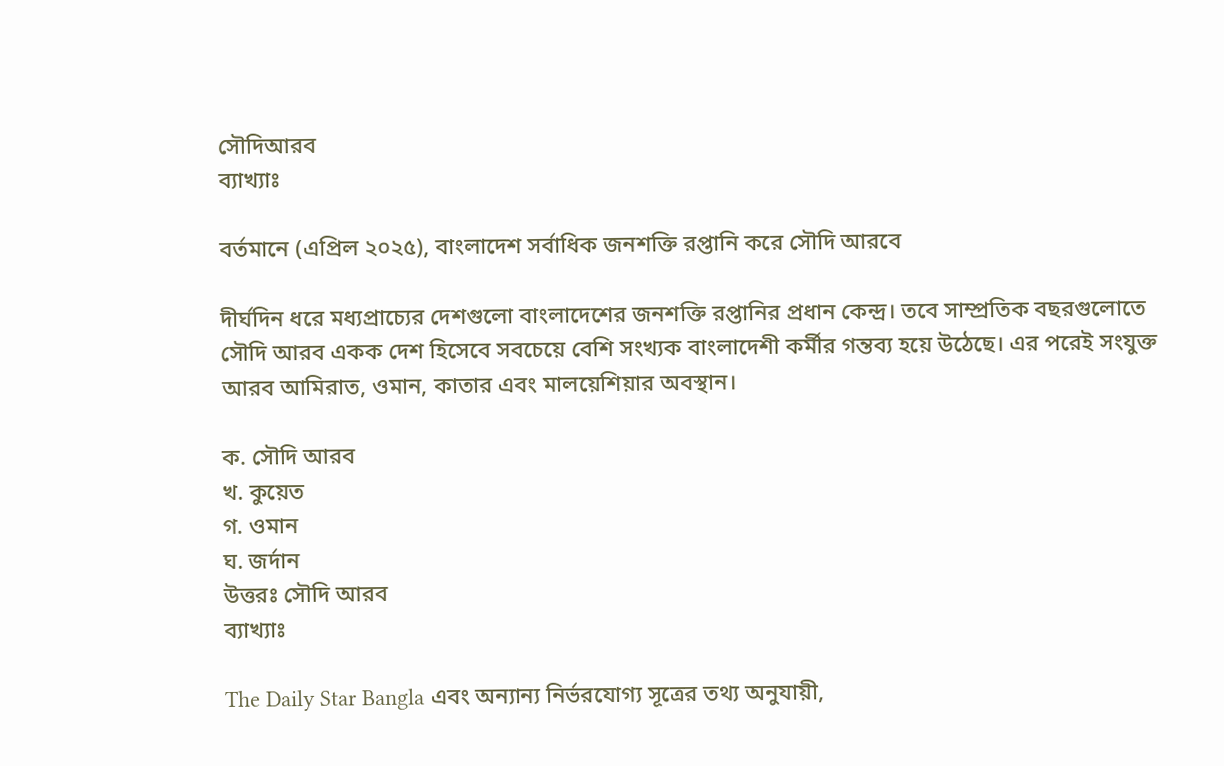সৌদিআরব
ব্যাখ্যাঃ

বর্তমানে (এপ্রিল ২০২৫), বাংলাদেশ সর্বাধিক জনশক্তি রপ্তানি করে সৌদি আরবে

দীর্ঘদিন ধরে মধ্যপ্রাচ্যের দেশগুলো বাংলাদেশের জনশক্তি রপ্তানির প্রধান কেন্দ্র। তবে সাম্প্রতিক বছরগুলোতে সৌদি আরব একক দেশ হিসেবে সবচেয়ে বেশি সংখ্যক বাংলাদেশী কর্মীর গন্তব্য হয়ে উঠেছে। এর পরেই সংযুক্ত আরব আমিরাত, ওমান, কাতার এবং মালয়েশিয়ার অবস্থান।

ক. সৌদি আরব
খ. কুয়েত
গ. ওমান
ঘ. জর্দান
উত্তরঃ সৌদি আরব
ব্যাখ্যাঃ

The Daily Star Bangla এবং অন্যান্য নির্ভরযোগ্য সূত্রের তথ্য অনুযায়ী,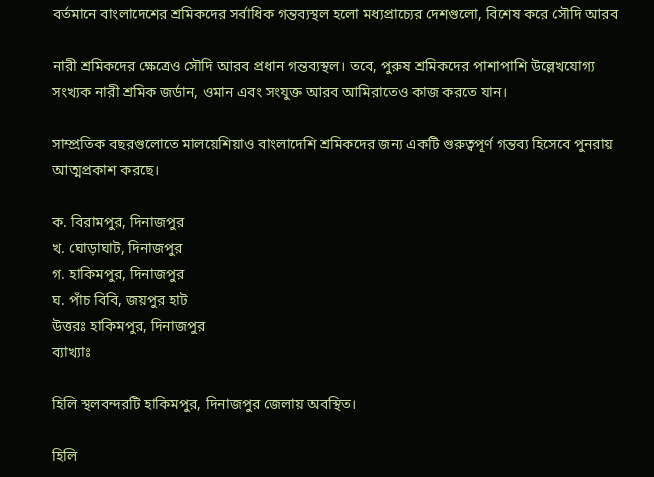বর্তমানে বাংলাদেশের শ্রমিকদের সর্বাধিক গন্তব্যস্থল হলো মধ্যপ্রাচ্যের দেশগুলো, বিশেষ করে সৌদি আরব

নারী শ্রমিকদের ক্ষেত্রেও সৌদি আরব প্রধান গন্তব্যস্থল। তবে, পুরুষ শ্রমিকদের পাশাপাশি উল্লেখযোগ্য সংখ্যক নারী শ্রমিক জর্ডান, ওমান এবং সংযুক্ত আরব আমিরাতেও কাজ করতে যান।

সাম্প্রতিক বছরগুলোতে মালয়েশিয়াও বাংলাদেশি শ্রমিকদের জন্য একটি গুরুত্বপূর্ণ গন্তব্য হিসেবে পুনরায় আত্মপ্রকাশ করছে।

ক. বিরামপুর, দিনাজপুর
খ. ঘোড়াঘাট, দিনাজপুর
গ. হাকিমপুর, দিনাজপুর
ঘ. পাঁচ বিবি, জয়পুর হাট
উত্তরঃ হাকিমপুর, দিনাজপুর
ব্যাখ্যাঃ

হিলি স্থলবন্দরটি হাকিমপুর, দিনাজপুর জেলায় অবস্থিত।

হিলি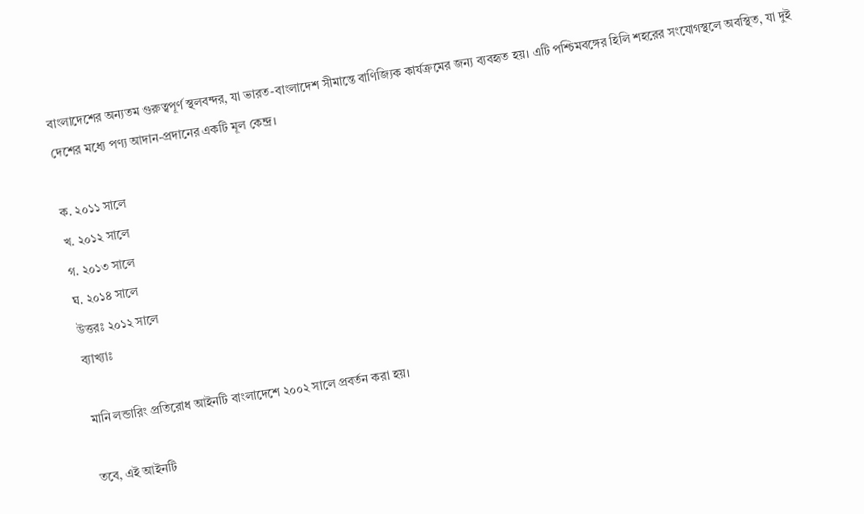বাংলাদেশের অন্যতম গুরুত্বপূর্ণ স্থলবন্দর, যা ভারত-বাংলাদেশ সীমান্তে বাণিজ্যিক কার্যক্রমের জন্য ব্যবহৃত হয়। এটি পশ্চিমবঙ্গের হিলি শহরের সংযোগস্থলে অবস্থিত, যা দুই দেশের মধ্যে পণ্য আদান-প্রদানের একটি মূল কেন্দ্র।

ক. ২০১১ সালে
খ. ২০১২ সালে
গ. ২০১৩ সালে
ঘ. ২০১৪ সালে
উত্তরঃ ২০১২ সালে
ব্যাখ্যাঃ

মানি লন্ডারিং প্রতিরোধ আইনটি বাংলাদেশে ২০০২ সালে প্রবর্তন করা হয়।

তবে, এই আইনটি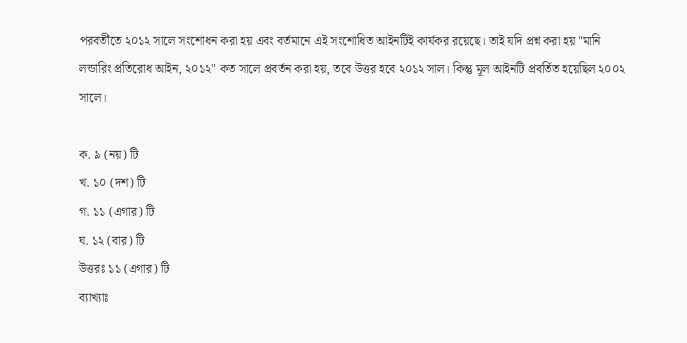পরবর্তীতে ২০১২ সালে সংশোধন করা হয় এবং বর্তমানে এই সংশোধিত আইনটিই কার্যকর রয়েছে। তাই যদি প্রশ্ন করা হয় "মানি লন্ডারিং প্রতিরোধ আইন, ২০১২" কত সালে প্রবর্তন করা হয়, তবে উত্তর হবে ২০১২ সাল। কিন্তু মূল আইনটি প্রবর্তিত হয়েছিল ২০০২ সালে।

ক. ৯ (নয়) টি
খ. ১০ (দশ) টি
গ. ১১ (এগার) টি
ঘ. ১২ (বার) টি
উত্তরঃ ১১ (এগার) টি
ব্যাখ্যাঃ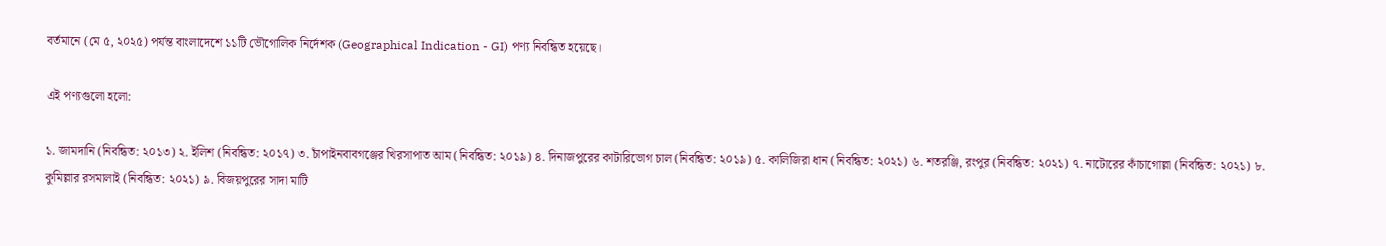বর্তমানে (মে ৫, ২০২৫) পর্যন্ত বাংলাদেশে ১১টি ভৌগোলিক নির্দেশক (Geographical Indication - GI) পণ্য নিবন্ধিত হয়েছে।

এই পণ্যগুলো হলো:

১. জামদানি (নিবন্ধিত: ২০১৩) ২. ইলিশ (নিবন্ধিত: ২০১৭) ৩. চাঁপাইনবাবগঞ্জের খিরসাপাত আম (নিবন্ধিত: ২০১৯) ৪. দিনাজপুরের কাটারিভোগ চাল (নিবন্ধিত: ২০১৯) ৫. কালিজিরা ধান (নিবন্ধিত: ২০২১) ৬. শতরঞ্জি, রংপুর (নিবন্ধিত: ২০২১) ৭. নাটোরের কাঁচাগোল্লা (নিবন্ধিত: ২০২১) ৮. কুমিল্লার রসমালাই (নিবন্ধিত: ২০২১) ৯. বিজয়পুরের সাদা মাটি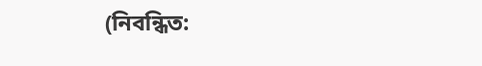(নিবন্ধিত: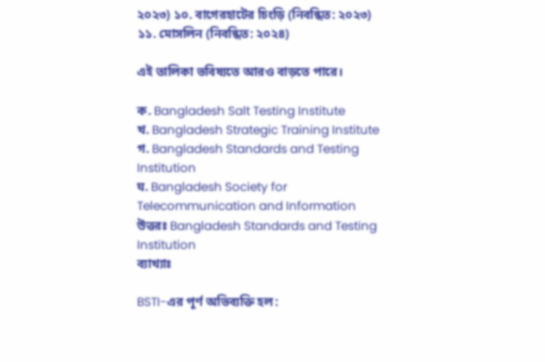২০২৩) ১০. বাগেরহাটের চিংড়ি (নিবন্ধিত: ২০২৩) ১১. মোসলিন (নিবন্ধিত: ২০২৪)

এই তালিকা ভবিষ্যতে আরও বাড়তে পারে।

ক. Bangladesh Salt Testing Institute
খ. Bangladesh Strategic Training Institute
গ. Bangladesh Standards and Testing Institution
ঘ. Bangladesh Society for Telecommunication and Information
উত্তরঃ Bangladesh Standards and Testing Institution
ব্যাখ্যাঃ

BSTI-এর পূর্ণ অভিব্যক্তি হল: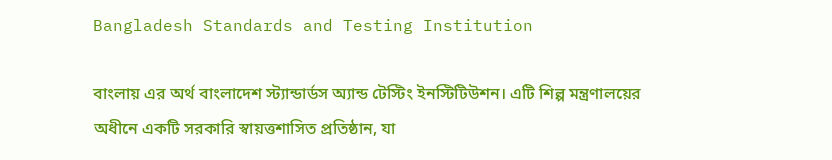Bangladesh Standards and Testing Institution

বাংলায় এর অর্থ বাংলাদেশ স্ট্যান্ডার্ডস অ্যান্ড টেস্টিং ইনস্টিটিউশন। এটি শিল্প মন্ত্রণালয়ের অধীনে একটি সরকারি স্বায়ত্তশাসিত প্রতিষ্ঠান, যা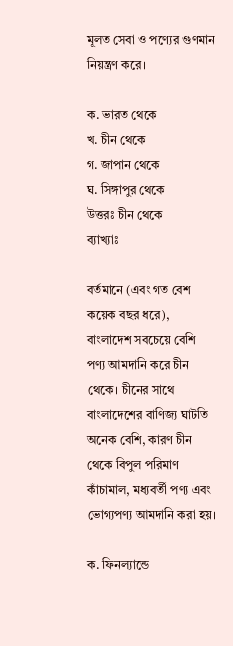মূলত সেবা ও পণ্যের গুণমান নিয়ন্ত্রণ করে।

ক. ভারত থেকে
খ. চীন থেকে
গ. জাপান থেকে
ঘ. সিঙ্গাপুর থেকে
উত্তরঃ চীন থেকে
ব্যাখ্যাঃ

বর্তমানে (এবং গত বেশ কয়েক বছর ধরে), বাংলাদেশ সবচেয়ে বেশি পণ্য আমদানি করে চীন থেকে। চীনের সাথে বাংলাদেশের বাণিজ্য ঘাটতি অনেক বেশি, কারণ চীন থেকে বিপুল পরিমাণ কাঁচামাল, মধ্যবর্তী পণ্য এবং ভোগ্যপণ্য আমদানি করা হয়।

ক. ফিনল্যান্ডে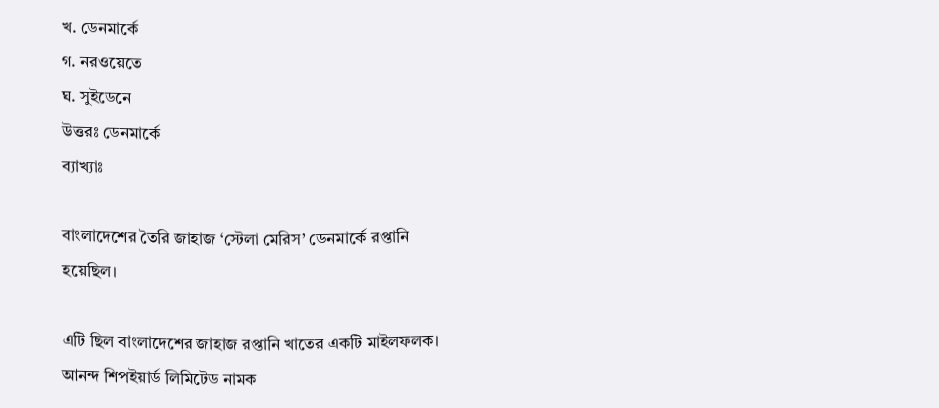খ. ডেনমার্কে
গ. নরওয়েতে
ঘ. সুইডেনে
উত্তরঃ ডেনমার্কে
ব্যাখ্যাঃ

বাংলাদেশের তৈরি জাহাজ ‘স্টেলা মেরিস’ ডেনমার্কে রপ্তানি হয়েছিল।

এটি ছিল বাংলাদেশের জাহাজ রপ্তানি খাতের একটি মাইলফলক। আনন্দ শিপইয়ার্ড লিমিটেড নামক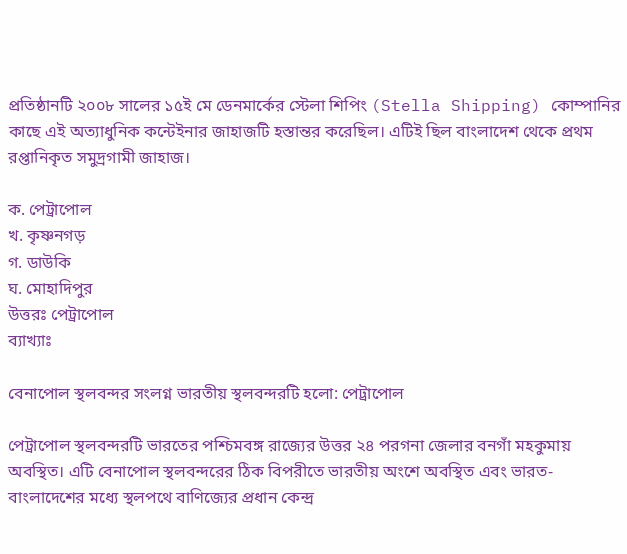প্রতিষ্ঠানটি ২০০৮ সালের ১৫ই মে ডেনমার্কের স্টেলা শিপিং (Stella Shipping) কোম্পানির কাছে এই অত্যাধুনিক কন্টেইনার জাহাজটি হস্তান্তর করেছিল। এটিই ছিল বাংলাদেশ থেকে প্রথম রপ্তানিকৃত সমুদ্রগামী জাহাজ।

ক. পেট্রাপোল
খ. কৃষ্ণনগড়
গ. ডাউকি
ঘ. মোহাদিপুর
উত্তরঃ পেট্রাপোল
ব্যাখ্যাঃ

বেনাপোল স্থলবন্দর সংলগ্ন ভারতীয় স্থলবন্দরটি হলো: পেট্রাপোল

পেট্রাপোল স্থলবন্দরটি ভারতের পশ্চিমবঙ্গ রাজ্যের উত্তর ২৪ পরগনা জেলার বনগাঁ মহকুমায় অবস্থিত। এটি বেনাপোল স্থলবন্দরের ঠিক বিপরীতে ভারতীয় অংশে অবস্থিত এবং ভারত-বাংলাদেশের মধ্যে স্থলপথে বাণিজ্যের প্রধান কেন্দ্র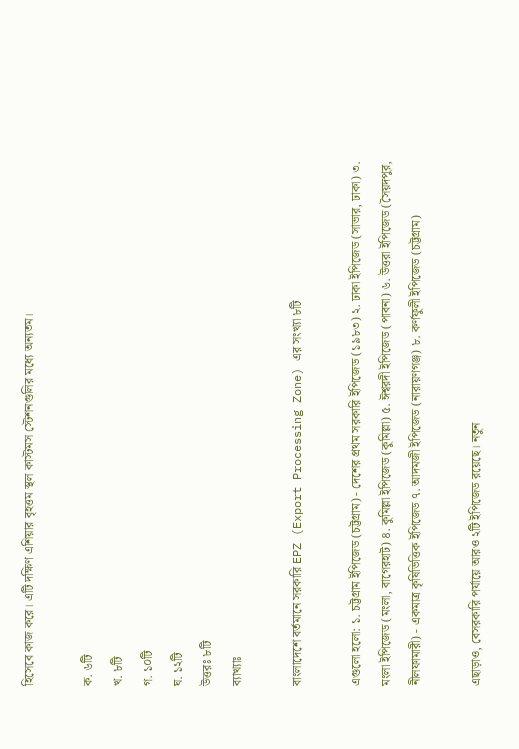হিসেবে কাজ করে। এটি দক্ষিণ এশিয়ার বৃহত্তম স্থল কাস্টমস স্টেশনগুলির মধ্যে অন্যতম।

ক. ৬টি
খ. ৮টি
গ. ১০টি
ঘ. ১২টি
উত্তরঃ ৮টি
ব্যাখ্যাঃ

বাংলাদেশে বর্তমানে সরকারি EPZ (Export Processing Zone) এর সংখ্যা ৮টি

এগুলো হলো: ১. চট্টগ্রাম ইপিজেড (চট্টগ্রাম) - দেশের প্রথম সরকারি ইপিজেড (১৯৮৩) ২. ঢাকা ইপিজেড (সাভার, ঢাকা) ৩. মংলা ইপিজেড (মংলা, বাগেরহাট) ৪. কুমিল্লা ইপিজেড (কুমিল্লা) ৫. ঈশ্বরদী ইপিজেড (পাবনা) ৬. উত্তরা ইপিজেড (সৈয়দপুর, নীলফামারী) - একমাত্র কৃষিভিত্তিক ইপিজেড ৭. আদমজী ইপিজেড (নারায়ণগঞ্জ) ৮. কর্ণফুলী ইপিজেড (চট্টগ্রাম)

এছাড়াও, বেসরকারি পর্যায়ে আরও ২টি ইপিজেড রয়েছে। নতুন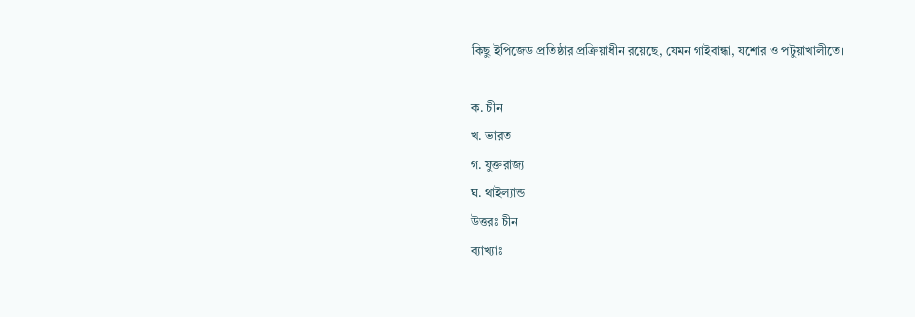কিছু ইপিজেড প্রতিষ্ঠার প্রক্রিয়াধীন রয়েছে, যেমন গাইবান্ধা, যশোর ও পটুয়াখালীতে।

ক. চীন
খ. ভারত
গ. যুক্তরাজ্য
ঘ. থাইল্যান্ড
উত্তরঃ চীন
ব্যাখ্যাঃ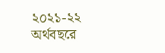২০২১-২২ অর্থবছরে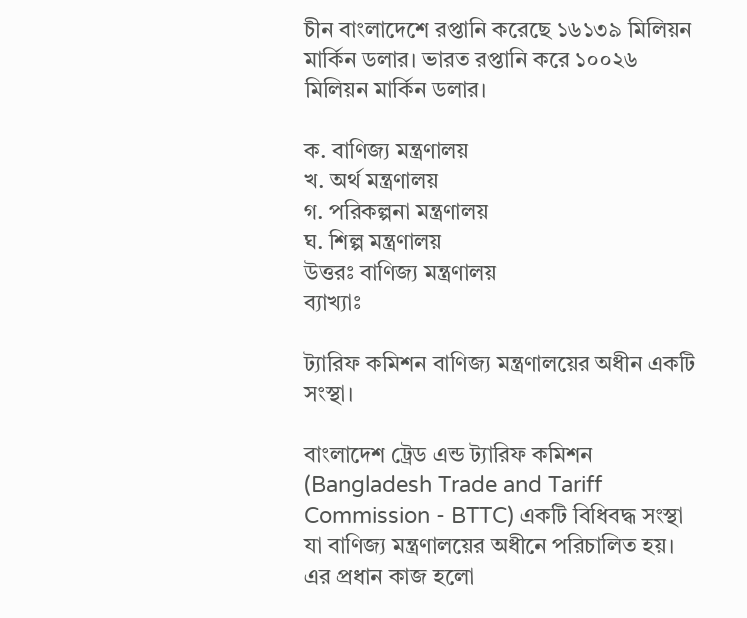চীন বাংলাদেশে রপ্তানি করেছে ১৬১৩৯ মিলিয়ন মার্কিন ডলার। ভারত রপ্তানি করে ১০০২৬ মিলিয়ন মার্কিন ডলার।

ক. বাণিজ্য মন্ত্রণালয়
খ. অর্থ মন্ত্রণালয়
গ. পরিকল্পনা মন্ত্রণালয়
ঘ. শিল্প মন্ত্রণালয়
উত্তরঃ বাণিজ্য মন্ত্রণালয়
ব্যাখ্যাঃ

ট্যারিফ কমিশন বাণিজ্য মন্ত্রণালয়ের অধীন একটি সংস্থা।

বাংলাদেশ ট্রেড এন্ড ট্যারিফ কমিশন (Bangladesh Trade and Tariff Commission - BTTC) একটি বিধিবদ্ধ সংস্থা যা বাণিজ্য মন্ত্রণালয়ের অধীনে পরিচালিত হয়। এর প্রধান কাজ হলো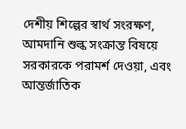দেশীয় শিল্পের স্বার্থ সংরক্ষণ, আমদানি শুল্ক সংক্রান্ত বিষয়ে সরকারকে পরামর্শ দেওয়া, এবং আন্তর্জাতিক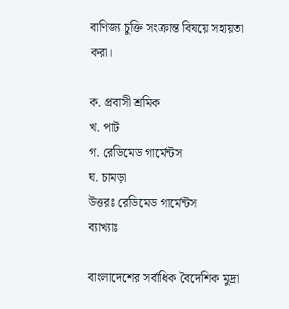বাণিজ্য চুক্তি সংক্রান্ত বিষয়ে সহায়তা করা।

ক. প্রবাসী শ্রমিক
খ. পাট
গ. রেডিমেড গার্মেন্টস
ঘ. চামড়া
উত্তরঃ রেডিমেড গার্মেন্টস
ব্যাখ্যাঃ

বাংলাদেশের সর্বাধিক বৈদেশিক মুদ্রা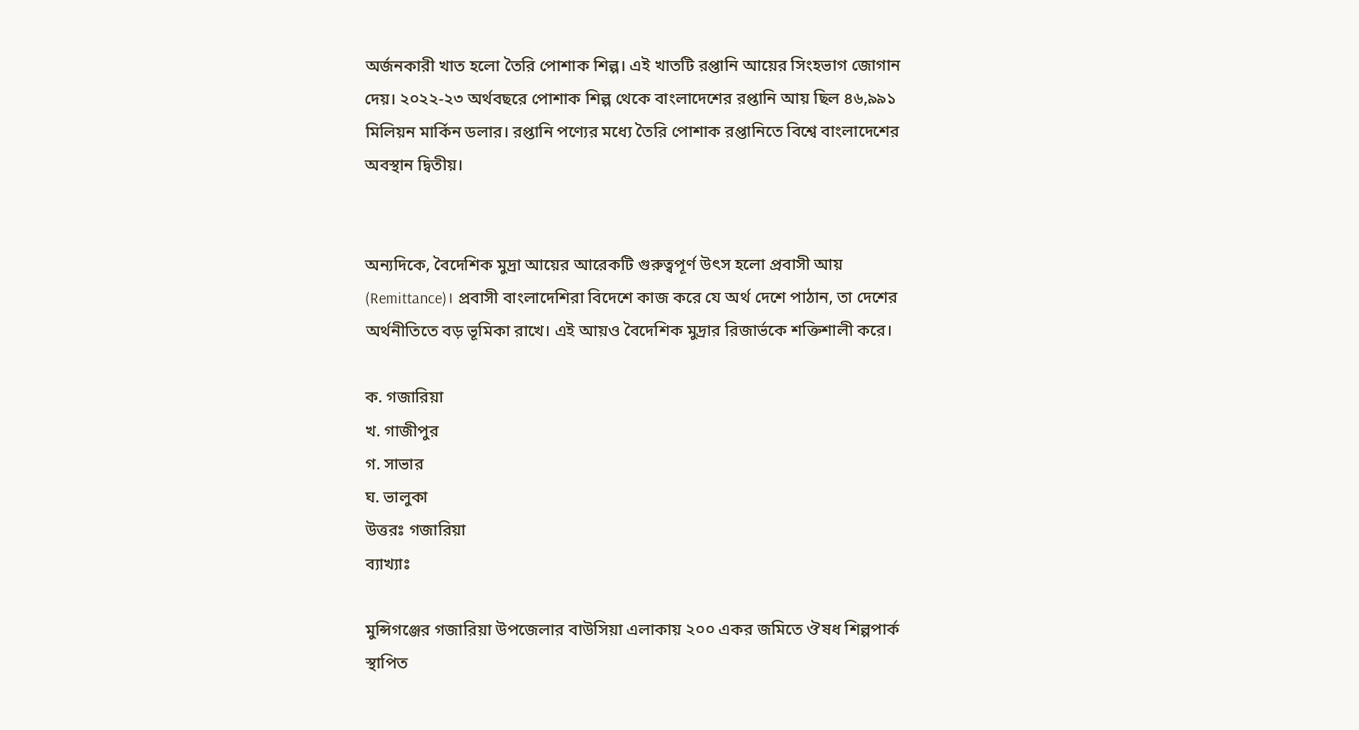অর্জনকারী খাত হলো তৈরি পোশাক শিল্প। এই খাতটি রপ্তানি আয়ের সিংহভাগ জোগান দেয়। ২০২২-২৩ অর্থবছরে পোশাক শিল্প থেকে বাংলাদেশের রপ্তানি আয় ছিল ৪৬,৯৯১ মিলিয়ন মার্কিন ডলার। রপ্তানি পণ্যের মধ্যে তৈরি পোশাক রপ্তানিতে বিশ্বে বাংলাদেশের অবস্থান দ্বিতীয়।


অন্যদিকে, বৈদেশিক মুদ্রা আয়ের আরেকটি গুরুত্বপূর্ণ উৎস হলো প্রবাসী আয় (Remittance)। প্রবাসী বাংলাদেশিরা বিদেশে কাজ করে যে অর্থ দেশে পাঠান, তা দেশের অর্থনীতিতে বড় ভূমিকা রাখে। এই আয়ও বৈদেশিক মুদ্রার রিজার্ভকে শক্তিশালী করে।

ক. গজারিয়া
খ. গাজীপুর
গ. সাভার
ঘ. ভালুকা
উত্তরঃ গজারিয়া
ব্যাখ্যাঃ

মুন্সিগঞ্জের গজারিয়া উপজেলার বাউসিয়া এলাকায় ২০০ একর জমিতে ঔষধ শিল্পপার্ক স্থাপিত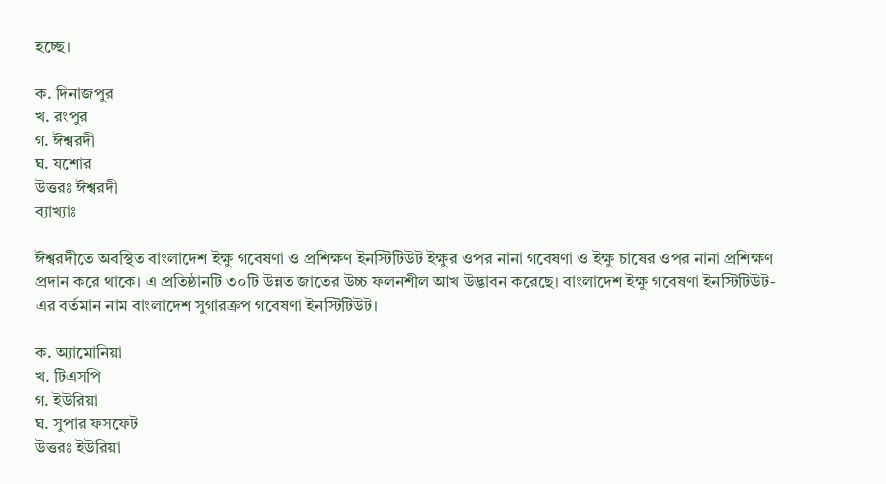হচ্ছে।

ক. দিনাজপুর
খ. রংপুর
গ. ঈশ্বরদী
ঘ. যশোর
উত্তরঃ ঈশ্বরদী
ব্যাখ্যাঃ

ঈশ্বরদীতে অবস্থিত বাংলাদেশ ইক্ষু গবেষণা ও প্রশিক্ষণ ইনস্টিটিউট ইক্ষুর ওপর নানা গবেষণা ও ইক্ষু চাষের ওপর নানা প্রশিক্ষণ প্রদান করে থাকে। এ প্রতিষ্ঠানটি ৩০টি উন্নত জাতের উচ্চ ফলনশীল আখ উদ্ভাবন করেছে। বাংলাদেশ ইক্ষু গবেষণা ইনস্টিটিউট-এর বর্তমান নাম বাংলাদেশ সুগারক্রপ গবেষণা ইনস্টিটিউট।

ক. অ্যামোনিয়া
খ. টিএসপি
গ. ইউরিয়া
ঘ. সুপার ফসফেট
উত্তরঃ ইউরিয়া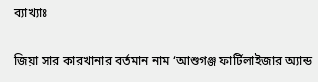ব্যাখ্যাঃ

জিয়া সার কারখানার বর্তমান নাম ‘আশুগঞ্জ ফার্টিলাইজার অ্যান্ড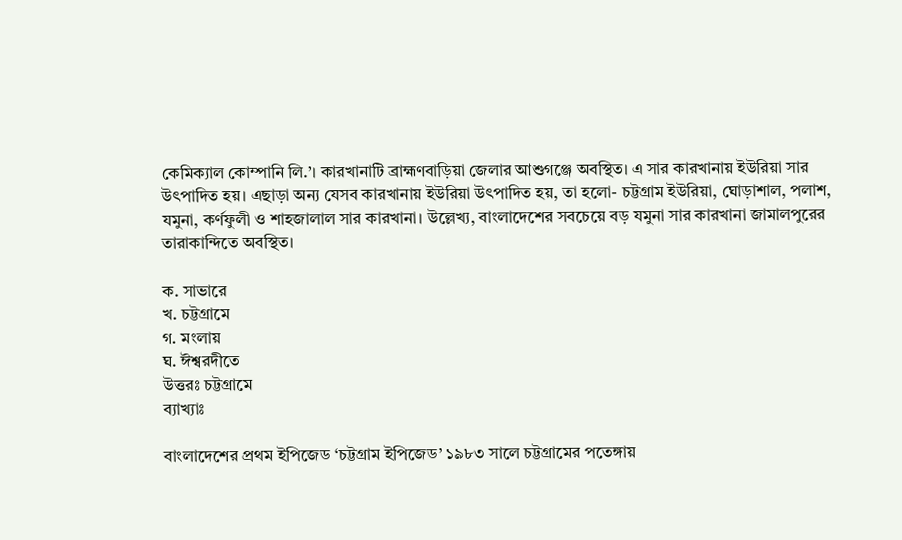কেমিক্যাল কোম্পানি লি.’। কারখানাটি ব্রাহ্মণবাড়িয়া জেলার আশুগঞ্জে অবস্থিত। এ সার কারখানায় ইউরিয়া সার উৎপাদিত হয়। এছাড়া অন্য যেসব কারখানায় ইউরিয়া উৎপাদিত হয়, তা হলো- চট্টগ্রাম ইউরিয়া, ঘোড়াশাল, পলাশ, যমুনা, কর্ণফুলী ও শাহজালাল সার কারখানা। উল্লেখ্য, বাংলাদেশের সবচেয়ে বড় যমুনা সার কারখানা জামালপুরের তারাকান্দিতে অবস্থিত।

ক. সাভারে
খ. চট্টগ্রামে
গ. মংলায়
ঘ. ঈশ্বরদীতে
উত্তরঃ চট্টগ্রামে
ব্যাখ্যাঃ

বাংলাদেশের প্রথম ইপিজেড ‘চট্টগ্রাম ইপিজেড’ ১৯৮৩ সালে চট্টগ্রামের পতেঙ্গায়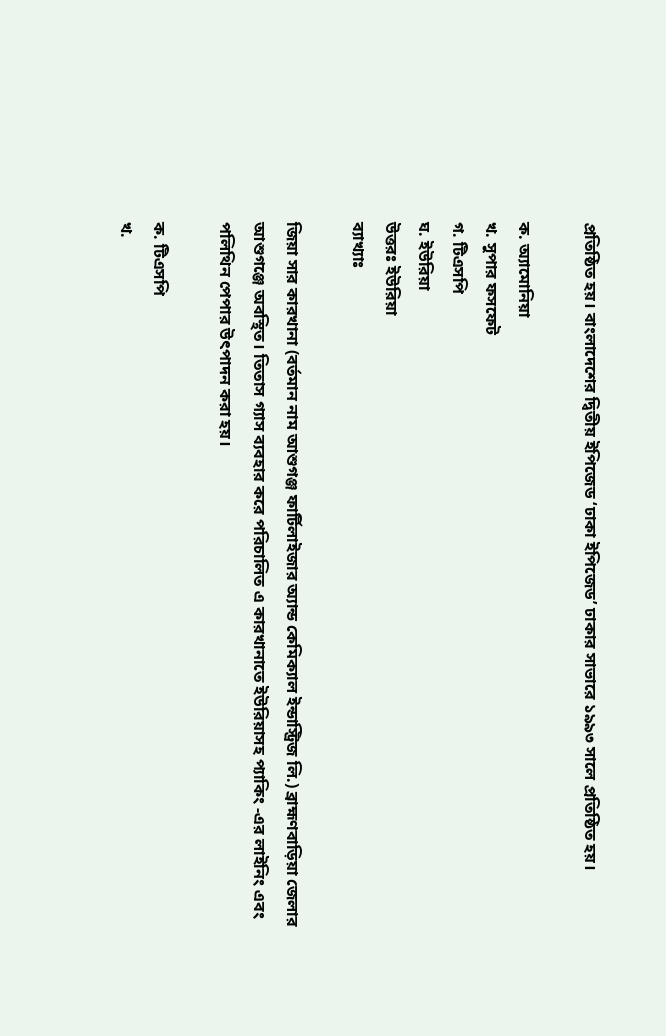প্রতিষ্ঠিত হয়। বাংলাদেশের দ্বিতীয় ইপিজেড ‘ঢাকা ইপিজেড’ ঢাকার সাভারে ১৯৯৩ সালে প্রতিষ্ঠিত হয়।

ক. অ্যামোনিয়া
খ. সুপার ফসফেট
গ. টিএসপি
ঘ. ইউরিয়া
উত্তরঃ ইউরিয়া
ব্যাখ্যাঃ

জিয়া সার কারখানা (বর্তমান নাম আশুগঞ্জ ফার্টিলাইজার অ্যান্ড কেমিক্যাল ইন্ডাস্ট্রিজ লি.) ব্রাহ্মণবাড়িয়া জেলার আশুগঞ্জে অবস্থিত। তিতাস গ্যাস ব্যবহার করে পরিচালিত এ কারখানাতে ইউরিয়াসহ প্যাকিং -এর লাইনিং এবং পলিথিন পেপার উৎপাদন করা হয়।

ক. টিএসপি
খ.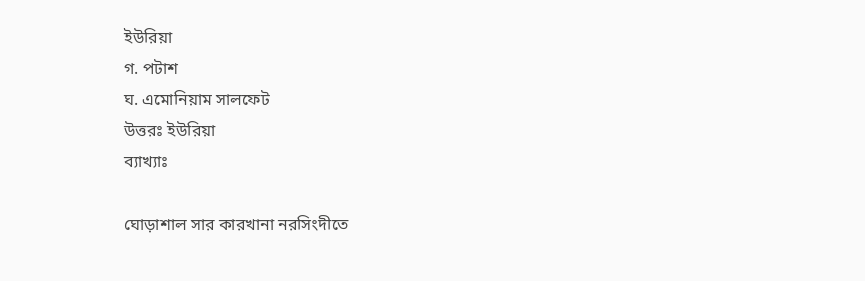ইউরিয়া
গ. পটাশ
ঘ. এমোনিয়াম সালফেট
উত্তরঃ ইউরিয়া
ব্যাখ্যাঃ

ঘোড়াশাল সার কারখানা নরসিংদীতে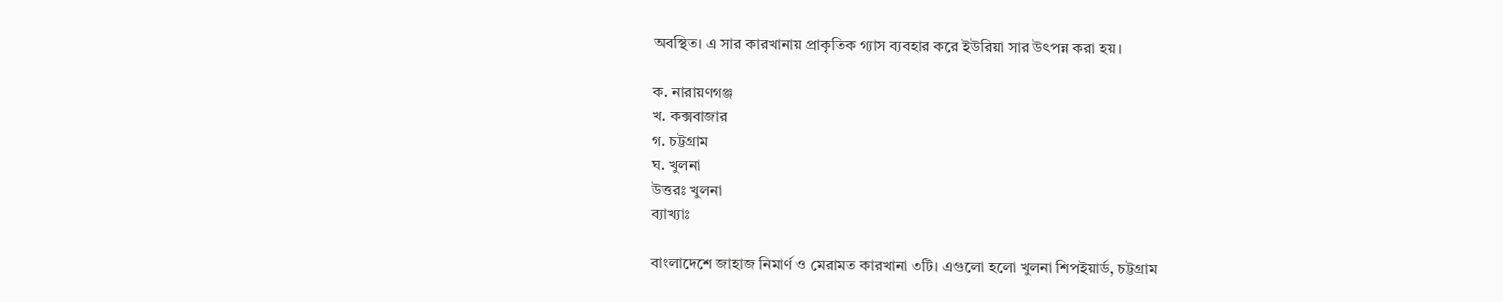অবস্থিত। এ সার কারখানায় প্রাকৃতিক গ্যাস ব্যবহার করে ইউরিয়া সার উৎপন্ন করা হয়।

ক. নারায়ণগঞ্জ
খ. কক্সবাজার
গ. চট্টগ্রাম
ঘ. খুলনা
উত্তরঃ খুলনা
ব্যাখ্যাঃ

বাংলাদেশে জাহাজ নিমার্ণ ও মেরামত কারখানা ৩টি। এগুলো হলো খুলনা শিপইয়ার্ড, চট্টগ্রাম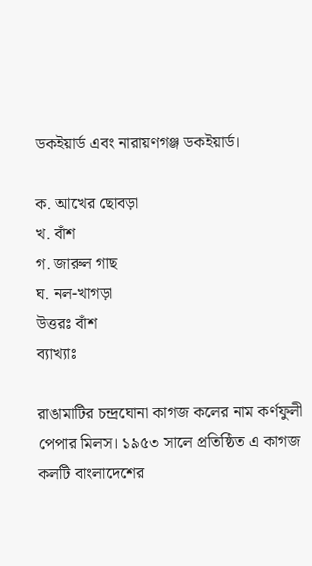ডকইয়ার্ড এবং নারায়ণগঞ্জ ডকইয়ার্ড।

ক. আখের ছোবড়া
খ. বাঁশ
গ. জারুল গাছ
ঘ. নল-খাগড়া
উত্তরঃ বাঁশ
ব্যাখ্যাঃ

রাঙামাটির চন্দ্রঘোনা কাগজ কলের নাম কর্ণফুলী পেপার মিলস। ১৯৫৩ সালে প্রতিষ্ঠিত এ কাগজ কলটি বাংলাদেশের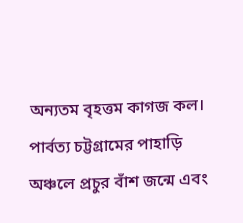অন্যতম বৃহত্তম কাগজ কল। পার্বত্য চট্টগ্রামের পাহাড়ি অঞ্চলে প্রচুর বাঁশ জন্মে এবং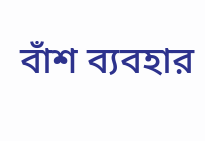বাঁশ ব্যবহার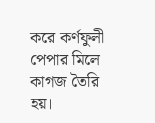করে কর্ণফুলী পেপার মিলে কাগজ তৈরি হয়।